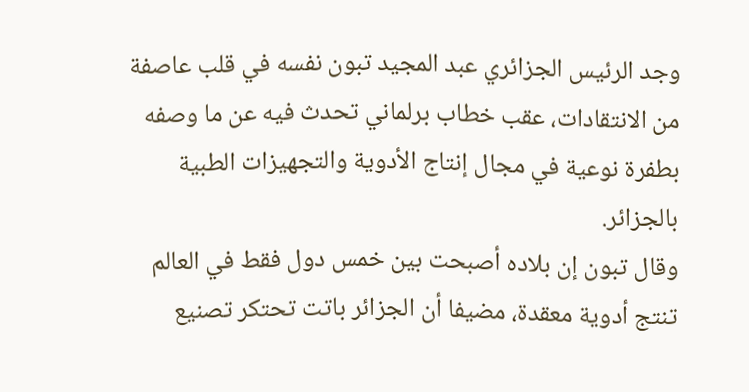وجد الرئيس الجزائري عبد المجيد تبون نفسه في قلب عاصفة من الانتقادات، عقب خطاب برلماني تحدث فيه عن ما وصفه بطفرة نوعية في مجال إنتاج الأدوية والتجهيزات الطبية بالجزائر.
وقال تبون إن بلاده أصبحت بين خمس دول فقط في العالم تنتج أدوية معقدة، مضيفا أن الجزائر باتت تحتكر تصنيع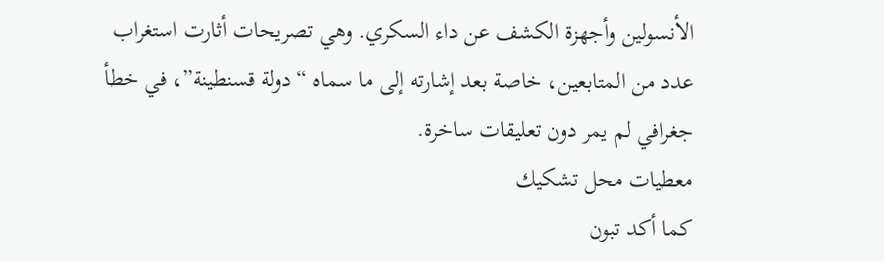الأنسولين وأجهزة الكشف عن داء السكري. وهي تصريحات أثارت استغراب عدد من المتابعين، خاصة بعد إشارته إلى ما سماه “دولة قسنطينة”، في خطأ جغرافي لم يمر دون تعليقات ساخرة.
معطيات محل تشكيك
كما أكد تبون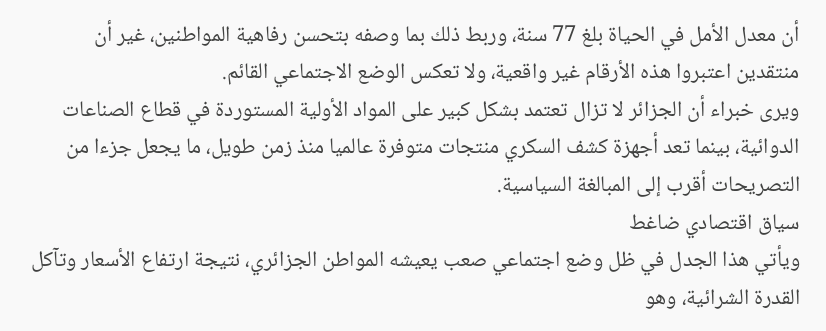أن معدل الأمل في الحياة بلغ 77 سنة، وربط ذلك بما وصفه بتحسن رفاهية المواطنين، غير أن منتقدين اعتبروا هذه الأرقام غير واقعية، ولا تعكس الوضع الاجتماعي القائم.
ويرى خبراء أن الجزائر لا تزال تعتمد بشكل كبير على المواد الأولية المستوردة في قطاع الصناعات الدوائية، بينما تعد أجهزة كشف السكري منتجات متوفرة عالميا منذ زمن طويل، ما يجعل جزءا من التصريحات أقرب إلى المبالغة السياسية.
سياق اقتصادي ضاغط
ويأتي هذا الجدل في ظل وضع اجتماعي صعب يعيشه المواطن الجزائري، نتيجة ارتفاع الأسعار وتآكل القدرة الشرائية، وهو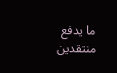ما يدفع منتقدين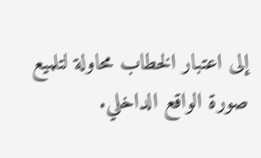إلى اعتبار الخطاب محاولة لتلميع صورة الواقع الداخلي.